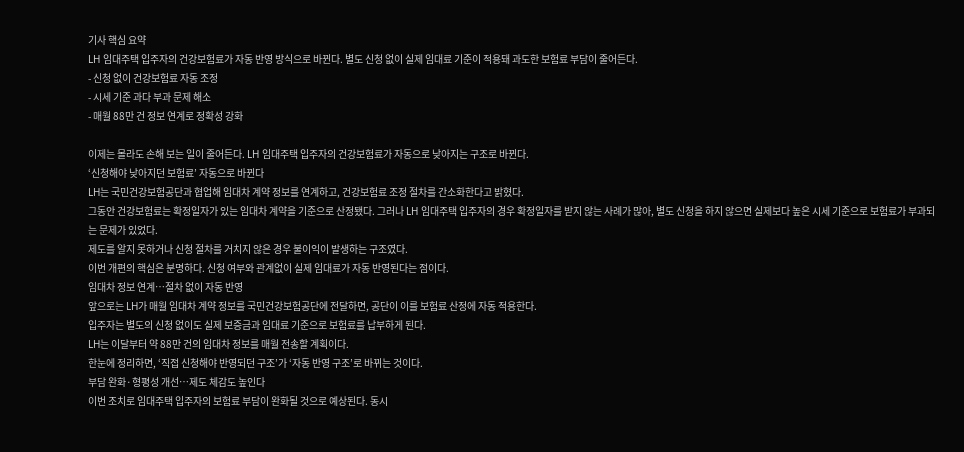기사 핵심 요약
LH 임대주택 입주자의 건강보험료가 자동 반영 방식으로 바뀐다. 별도 신청 없이 실제 임대료 기준이 적용돼 과도한 보험료 부담이 줄어든다.
- 신청 없이 건강보험료 자동 조정
- 시세 기준 과다 부과 문제 해소
- 매월 88만 건 정보 연계로 정확성 강화

이제는 몰라도 손해 보는 일이 줄어든다. LH 임대주택 입주자의 건강보험료가 자동으로 낮아지는 구조로 바뀐다.
‘신청해야 낮아지던 보험료’ 자동으로 바뀐다
LH는 국민건강보험공단과 협업해 임대차 계약 정보를 연계하고, 건강보험료 조정 절차를 간소화한다고 밝혔다.
그동안 건강보험료는 확정일자가 있는 임대차 계약을 기준으로 산정됐다. 그러나 LH 임대주택 입주자의 경우 확정일자를 받지 않는 사례가 많아, 별도 신청을 하지 않으면 실제보다 높은 시세 기준으로 보험료가 부과되는 문제가 있었다.
제도를 알지 못하거나 신청 절차를 거치지 않은 경우 불이익이 발생하는 구조였다.
이번 개편의 핵심은 분명하다. 신청 여부와 관계없이 실제 임대료가 자동 반영된다는 점이다.
임대차 정보 연계…절차 없이 자동 반영
앞으로는 LH가 매월 임대차 계약 정보를 국민건강보험공단에 전달하면, 공단이 이를 보험료 산정에 자동 적용한다.
입주자는 별도의 신청 없이도 실제 보증금과 임대료 기준으로 보험료를 납부하게 된다.
LH는 이달부터 약 88만 건의 임대차 정보를 매월 전송할 계획이다.
한눈에 정리하면, ‘직접 신청해야 반영되던 구조’가 ‘자동 반영 구조’로 바뀌는 것이다.
부담 완화·형평성 개선…제도 체감도 높인다
이번 조치로 임대주택 입주자의 보험료 부담이 완화될 것으로 예상된다. 동시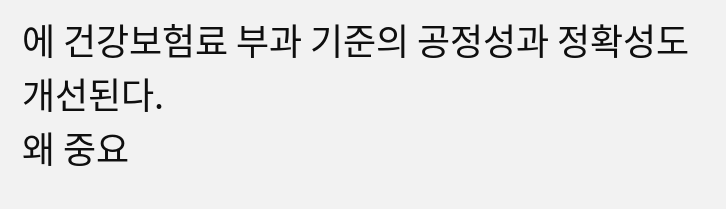에 건강보험료 부과 기준의 공정성과 정확성도 개선된다.
왜 중요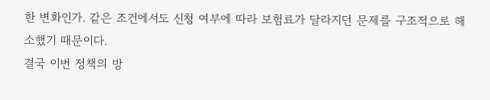한 변화인가. 같은 조건에서도 신청 여부에 따라 보험료가 달라지던 문제를 구조적으로 해소했기 때문이다.
결국 이번 정책의 방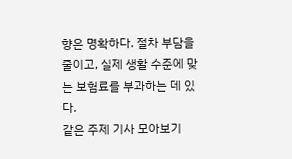향은 명확하다. 절차 부담을 줄이고, 실제 생활 수준에 맞는 보험료를 부과하는 데 있다.
같은 주제 기사 모아보기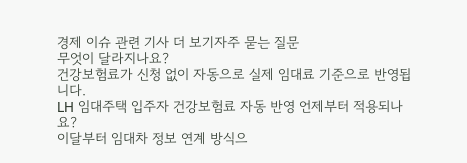경제 이슈 관련 기사 더 보기자주 묻는 질문
무엇이 달라지나요?
건강보험료가 신청 없이 자동으로 실제 임대료 기준으로 반영됩니다.
LH 임대주택 입주자 건강보험료 자동 반영 언제부터 적용되나요?
이달부터 임대차 정보 연계 방식으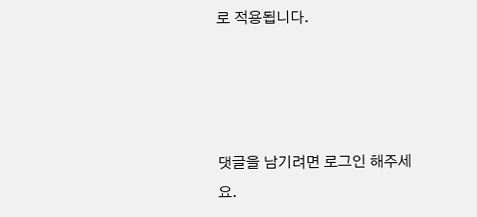로 적용됩니다.




댓글을 남기려면 로그인 해주세요.